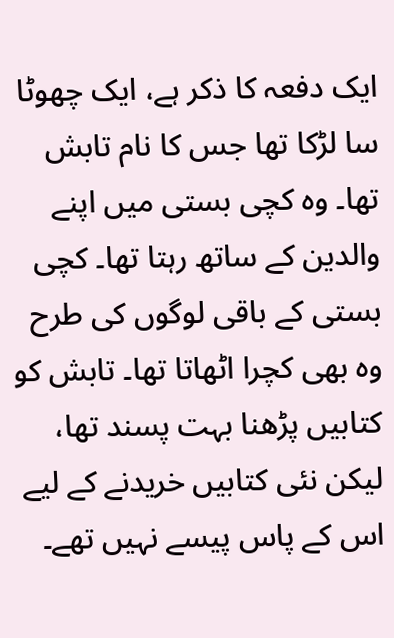ایک دفعہ کا ذکر ہے، ایک چھوٹا سا لڑکا تھا جس کا نام تابش تھا۔ وہ کچی بستی میں اپنے والدین کے ساتھ رہتا تھا۔ کچی بستی کے باقی لوگوں کی طرح وہ بھی کچرا اٹھاتا تھا۔ تابش کو کتابیں پڑھنا بہت پسند تھا، لیکن نئی کتابیں خریدنے کے لیے اس کے پاس پیسے نہیں تھے۔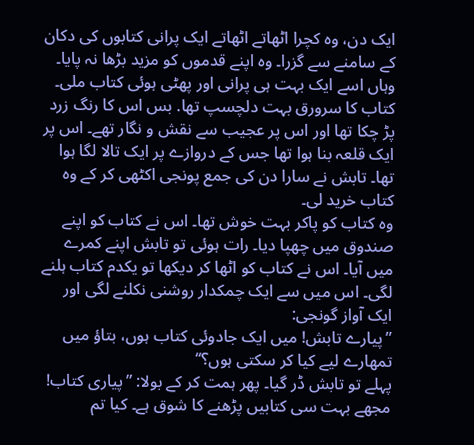ایک دن، وہ کچرا اٹھاتے اٹھاتے ایک پرانی کتابوں کی دکان کے سامنے سے گزرا۔ وہ اپنے قدموں کو مزید بڑھا نہ پایا۔ وہاں اسے ایک بہت ہی پرانی اور پھٹی ہوئی کتاب ملی۔ کتاب کا سرورق بہت دلچسپ تھا. بس اس کا رنگ زرد پڑ چکا تھا اور اس پر عجیب سے نقش و نگار تھے۔ اس پر ایک قلعہ بنا ہوا تھا جس کے دروازے پر ایک تالا لگا ہوا تھا۔ تابش نے سارا دن کی جمع پونجی اکٹھی کر کے وہ کتاب خرید لی۔
وہ کتاب کو پاکر بہت خوش تھا۔ اس نے کتاب کو اپنے صندوق میں چھپا دیا۔ رات ہوئی تو تابش اپنے کمرے میں آیا۔ اس نے کتاب کو اٹھا کر دیکھا تو یکدم کتاب ہلنے لگی۔ اس میں سے ایک چمکدار روشنی نکلنے لگی اور ایک آواز گونجی:
”پیارے تابش! میں ایک جادوئی کتاب ہوں، بتاؤ میں تمھارے لیے کیا کر سکتی ہوں؟‘‘
پہلے تو تابش ڈر گیا۔ پھر ہمت کر کے بولا: ”پیاری کتاب! مجھے بہت سی کتابیں پڑھنے کا شوق ہے۔ کیا تم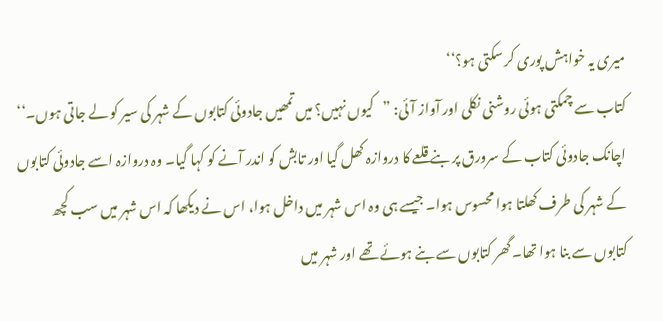میری یہ خواہش پوری کر سکتی ہو؟‘‘
کتاب سے چمکتی ہوئی روشنی نکلی اور آواز آئی: ”کیوں نہیں؟ میں تمھیں جادوئی کتابوں کے شہر کی سیر کو لے جاتی ہوں۔‘‘
اچانک جادوئی کتاب کے سرورق پر بنے قلعے کا دروازہ کھل گیا اور تابش کو اندر آنے کو کہا گیا۔ وہ دروازہ اسے جادوئی کتابوں کے شہر کی طرف کھلتا ہوا محسوس ہوا۔ جیسے ہی وہ اس شہر میں داخل ہوا، اس نے دیکھا کہ اس شہر میں سب کچھ کتابوں سے بنا ہوا تھا۔ گھر کتابوں سے بنے ہوئے تھے اور شہر میں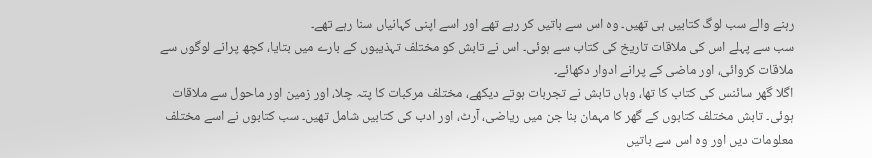رہنے والے سب لوگ کتابیں ہی تھیں۔ وہ اس سے باتیں کر رہے تھے اور اسے اپنی کہانیاں سنا رہے تھے۔
سب سے پہلے اس کی ملاقات تاریخ کی کتاب سے ہوئی۔ اس نے تابش کو مختلف تہذیبوں کے بارے میں بتایا، کچھ پرانے لوگوں سے ملاقات کروائی، اور ماضی کے پرانے ادوار دکھائے۔
اگلا گھر سائنس کی کتاب کا تھا، وہاں تابش نے تجربات ہوتے دیکھے، مختلف مرکبات کا پتہ چلا، اور زمین اور ماحول سے ملاقات ہوئی۔ تابش مختلف کتابوں کے گھر کا مہمان بنا جن میں ریاضی، آرٹ، اور ادب کی کتابیں شامل تھیں۔ سب کتابوں نے اسے مختلف معلومات دیں اور وہ اس سے باتیں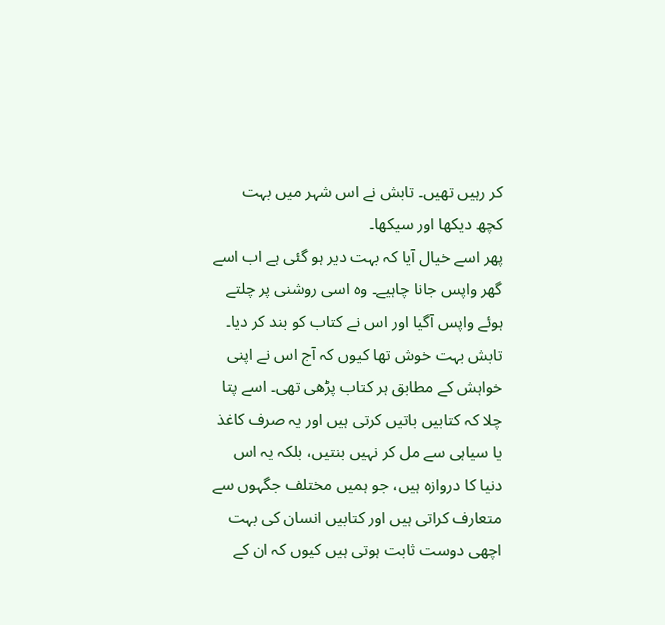کر رہیں تھیں۔ تابش نے اس شہر میں بہت کچھ دیکھا اور سیکھا۔
پھر اسے خیال آیا کہ بہت دیر ہو گئی ہے اب اسے گھر واپس جانا چاہیے۔ وہ اسی روشنی پر چلتے ہوئے واپس آگیا اور اس نے کتاب کو بند کر دیا۔ تابش بہت خوش تھا کیوں کہ آج اس نے اپنی خواہش کے مطابق ہر کتاب پڑھی تھی۔ اسے پتا چلا کہ کتابیں باتیں کرتی ہیں اور یہ صرف کاغذ یا سیاہی سے مل کر نہیں بنتیں، بلکہ یہ اس دنیا کا دروازہ ہیں، جو ہمیں مختلف جگہوں سے متعارف کراتی ہیں اور کتابیں انسان کی بہت اچھی دوست ثابت ہوتی ہیں کیوں کہ ان کے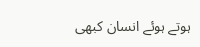ہوتے ہوئے انسان کبھی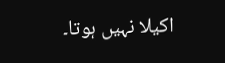اکیلا نہیں ہوتا۔